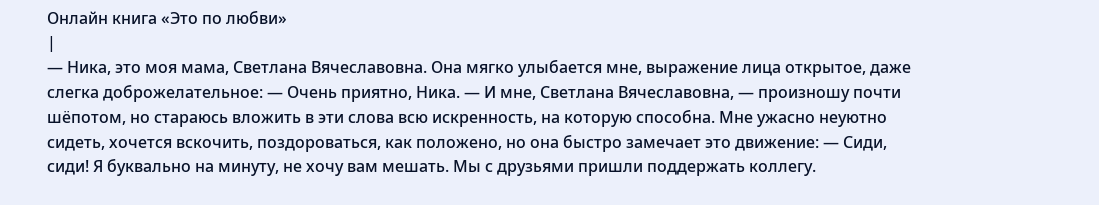Онлайн книга «Это по любви»
|
— Ника, это моя мама, Светлана Вячеславовна. Она мягко улыбается мне, выражение лица открытое, даже слегка доброжелательное: — Очень приятно, Ника. — И мне, Светлана Вячеславовна, — произношу почти шёпотом, но стараюсь вложить в эти слова всю искренность, на которую способна. Мне ужасно неуютно сидеть, хочется вскочить, поздороваться, как положено, но она быстро замечает это движение: — Сиди, сиди! Я буквально на минуту, не хочу вам мешать. Мы с друзьями пришли поддержать коллегу.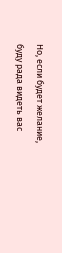Но, если будет желание, буду рада видеть вас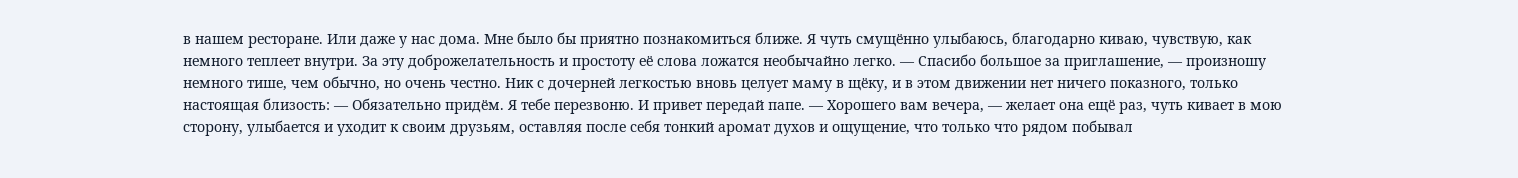в нашем ресторане. Или даже у нас дома. Мне было бы приятно познакомиться ближе. Я чуть смущённо улыбаюсь, благодарно киваю, чувствую, как немного теплеет внутри. За эту доброжелательность и простоту её слова ложатся необычайно легко. — Спасибо большое за приглашение, — произношу немного тише, чем обычно, но очень честно. Ник с дочерней легкостью вновь целует маму в щёку, и в этом движении нет ничего показного, только настоящая близость: — Обязательно придём. Я тебе перезвоню. И привет передай папе. — Хорошего вам вечера, — желает она ещё раз, чуть кивает в мою сторону, улыбается и уходит к своим друзьям, оставляя после себя тонкий аромат духов и ощущение, что только что рядом побывал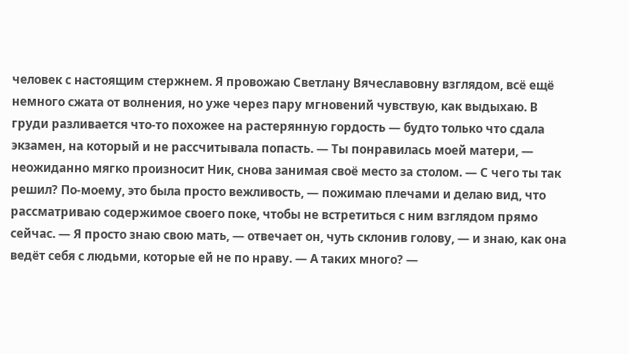человек с настоящим стержнем. Я провожаю Светлану Вячеславовну взглядом, всё ещё немного сжата от волнения, но уже через пару мгновений чувствую, как выдыхаю. В груди разливается что-то похожее на растерянную гордость — будто только что сдала экзамен, на который и не рассчитывала попасть. — Ты понравилась моей матери, — неожиданно мягко произносит Ник, снова занимая своё место за столом. — С чего ты так решил? По-моему, это была просто вежливость, — пожимаю плечами и делаю вид, что рассматриваю содержимое своего поке, чтобы не встретиться с ним взглядом прямо сейчас. — Я просто знаю свою мать, — отвечает он, чуть склонив голову, — и знаю, как она ведёт себя с людьми, которые ей не по нраву. — А таких много? —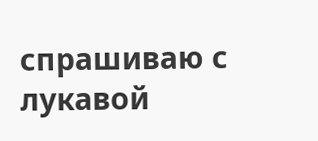спрашиваю с лукавой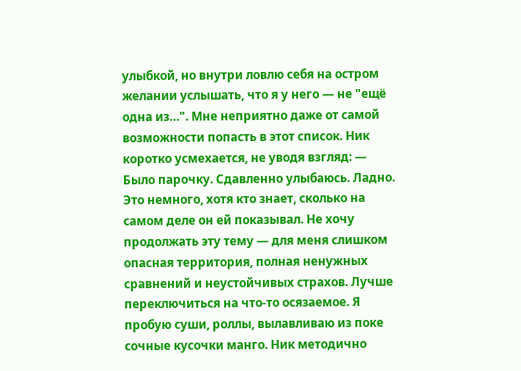улыбкой, но внутри ловлю себя на остром желании услышать, что я у него — не "ещё одна из…". Мне неприятно даже от самой возможности попасть в этот список. Ник коротко усмехается, не уводя взгляд: — Было парочку. Сдавленно улыбаюсь. Ладно. Это немного, хотя кто знает, сколько на самом деле он ей показывал. Не хочу продолжать эту тему — для меня слишком опасная территория, полная ненужных сравнений и неустойчивых страхов. Лучше переключиться на что-то осязаемое. Я пробую суши, роллы, вылавливаю из поке сочные кусочки манго. Ник методично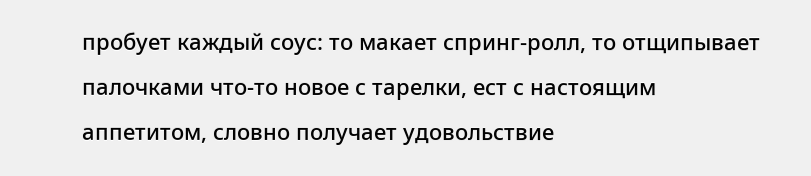пробует каждый соус: то макает спринг-ролл, то отщипывает палочками что-то новое с тарелки, ест с настоящим аппетитом, словно получает удовольствие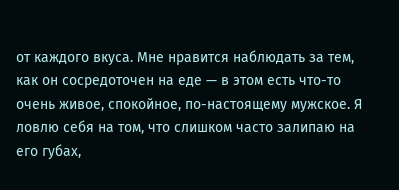от каждого вкуса. Мне нравится наблюдать за тем, как он сосредоточен на еде — в этом есть что-то очень живое, спокойное, по-настоящему мужское. Я ловлю себя на том, что слишком часто залипаю на его губах,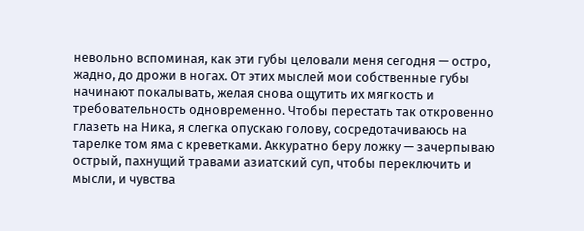невольно вспоминая, как эти губы целовали меня сегодня — остро, жадно, до дрожи в ногах. От этих мыслей мои собственные губы начинают покалывать, желая снова ощутить их мягкость и требовательность одновременно. Чтобы перестать так откровенно глазеть на Ника, я слегка опускаю голову, сосредотачиваюсь на тарелке том яма с креветками. Аккуратно беру ложку — зачерпываю острый, пахнущий травами азиатский суп, чтобы переключить и мысли, и чувства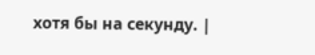хотя бы на секунду. |